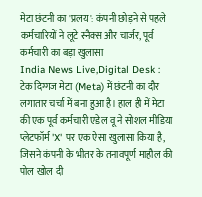मेटा छंटनी का 'प्रलय': कंपनी छोड़ने से पहले कर्मचारियों ने लूटे स्नैक्स और चार्जर, पूर्व कर्मचारी का बड़ा खुलासा
India News Live,Digital Desk : टेक दिग्गज मेटा (Meta) में छंटनी का दौर लगातार चर्चा में बना हुआ है। हाल ही में मेटा की एक पूर्व कर्मचारी एडेल वू ने सोशल मीडिया प्लेटफॉर्म 'X' पर एक ऐसा खुलासा किया है, जिसने कंपनी के भीतर के तनावपूर्ण माहौल की पोल खोल दी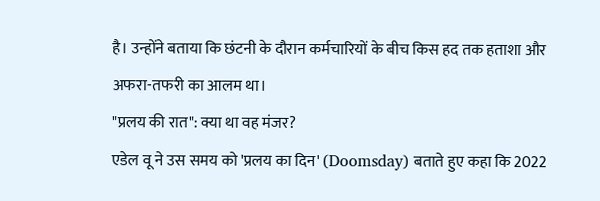है। उन्होंने बताया कि छंटनी के दौरान कर्मचारियों के बीच किस हद तक हताशा और अफरा-तफरी का आलम था।
"प्रलय की रात": क्या था वह मंजर?
एडेल वू ने उस समय को 'प्रलय का दिन' (Doomsday) बताते हुए कहा कि 2022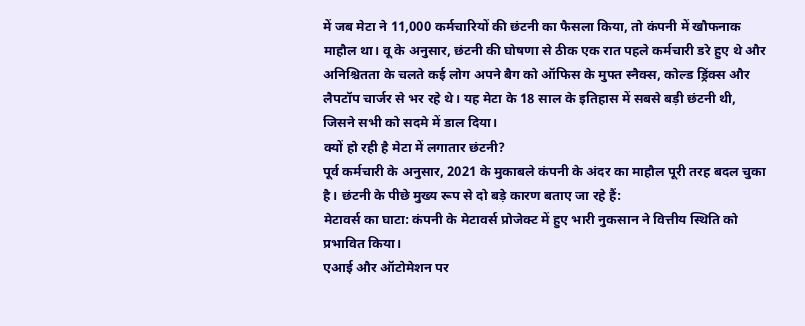में जब मेटा ने 11,000 कर्मचारियों की छंटनी का फैसला किया, तो कंपनी में खौफनाक माहौल था। वू के अनुसार, छंटनी की घोषणा से ठीक एक रात पहले कर्मचारी डरे हुए थे और अनिश्चितता के चलते कई लोग अपने बैग को ऑफिस के मुफ्त स्नैक्स, कोल्ड ड्रिंक्स और लैपटॉप चार्जर से भर रहे थे। यह मेटा के 18 साल के इतिहास में सबसे बड़ी छंटनी थी, जिसने सभी को सदमे में डाल दिया।
क्यों हो रही है मेटा में लगातार छंटनी?
पूर्व कर्मचारी के अनुसार, 2021 के मुकाबले कंपनी के अंदर का माहौल पूरी तरह बदल चुका है। छंटनी के पीछे मुख्य रूप से दो बड़े कारण बताए जा रहे हैं:
मेटावर्स का घाटा: कंपनी के मेटावर्स प्रोजेक्ट में हुए भारी नुकसान ने वित्तीय स्थिति को प्रभावित किया।
एआई और ऑटोमेशन पर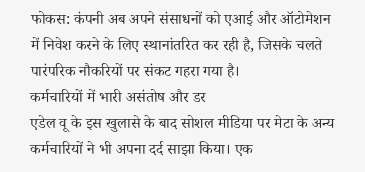फोकस: कंपनी अब अपने संसाधनों को एआई और ऑटोमेशन में निवेश करने के लिए स्थानांतरित कर रही है, जिसके चलते पारंपरिक नौकरियों पर संकट गहरा गया है।
कर्मचारियों में भारी असंतोष और डर
एडेल वू के इस खुलासे के बाद सोशल मीडिया पर मेटा के अन्य कर्मचारियों ने भी अपना दर्द साझा किया। एक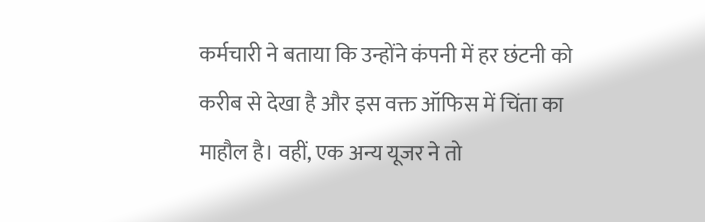कर्मचारी ने बताया कि उन्होंने कंपनी में हर छंटनी को करीब से देखा है और इस वक्त ऑफिस में चिंता का माहौल है। वहीं, एक अन्य यूजर ने तो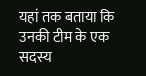यहां तक बताया कि उनकी टीम के एक सदस्य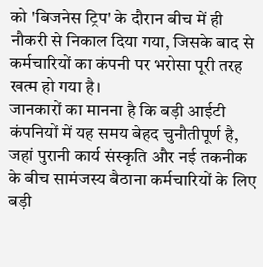को 'बिजनेस ट्रिप' के दौरान बीच में ही नौकरी से निकाल दिया गया, जिसके बाद से कर्मचारियों का कंपनी पर भरोसा पूरी तरह खत्म हो गया है।
जानकारों का मानना है कि बड़ी आईटी कंपनियों में यह समय बेहद चुनौतीपूर्ण है, जहां पुरानी कार्य संस्कृति और नई तकनीक के बीच सामंजस्य बैठाना कर्मचारियों के लिए बड़ी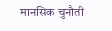मानसिक चुनौती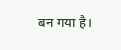बन गया है।